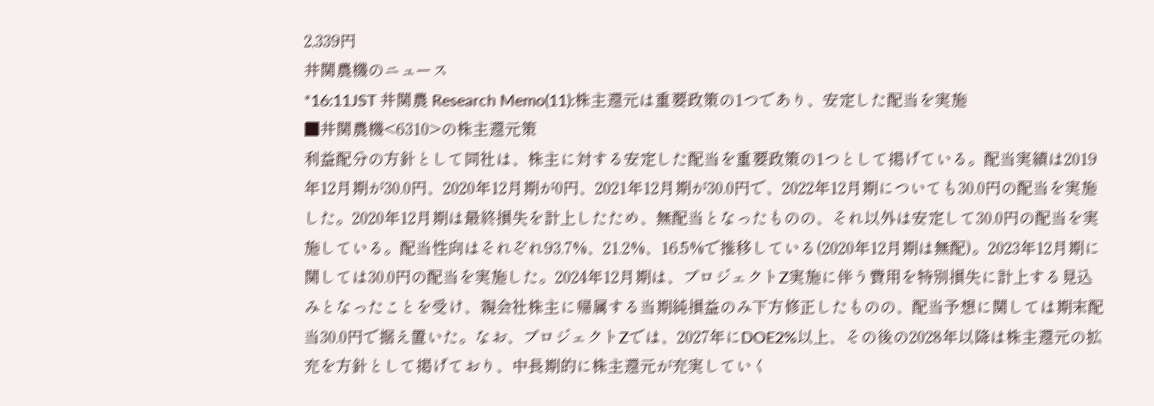2,339円
井関農機のニュース
*16:11JST 井関農 Research Memo(11):株主還元は重要政策の1つであり、安定した配当を実施
■井関農機<6310>の株主還元策
利益配分の方針として同社は、株主に対する安定した配当を重要政策の1つとして掲げている。配当実績は2019年12月期が30.0円、2020年12月期が0円、2021年12月期が30.0円で、2022年12月期についても30.0円の配当を実施した。2020年12月期は最終損失を計上したため、無配当となったものの、それ以外は安定して30.0円の配当を実施している。配当性向はそれぞれ93.7%、21.2%、16.5%で推移している(2020年12月期は無配)。2023年12月期に関しては30.0円の配当を実施した。2024年12月期は、プロジェクトZ実施に伴う費用を特別損失に計上する見込みとなったことを受け、親会社株主に帰属する当期純損益のみ下方修正したものの、配当予想に関しては期末配当30.0円で据え置いた。なお、プロジェクトZでは、2027年にDOE2%以上、その後の2028年以降は株主還元の拡充を方針として掲げており、中長期的に株主還元が充実していく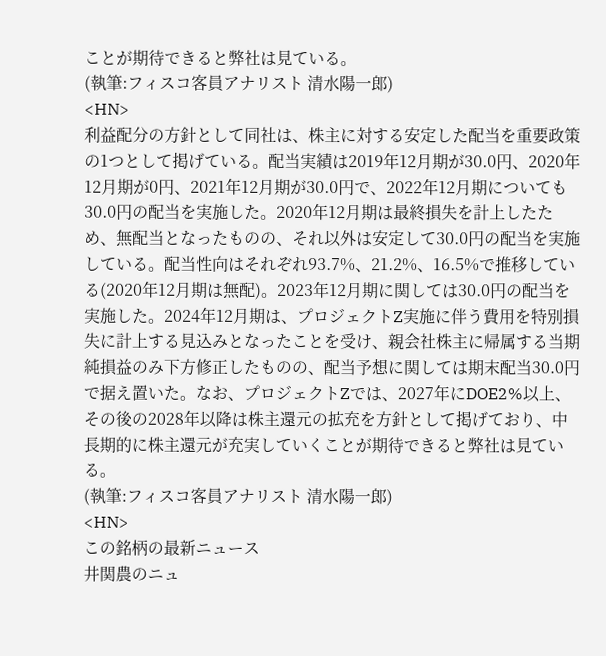ことが期待できると弊社は見ている。
(執筆:フィスコ客員アナリスト 清水陽一郎)
<HN>
利益配分の方針として同社は、株主に対する安定した配当を重要政策の1つとして掲げている。配当実績は2019年12月期が30.0円、2020年12月期が0円、2021年12月期が30.0円で、2022年12月期についても30.0円の配当を実施した。2020年12月期は最終損失を計上したため、無配当となったものの、それ以外は安定して30.0円の配当を実施している。配当性向はそれぞれ93.7%、21.2%、16.5%で推移している(2020年12月期は無配)。2023年12月期に関しては30.0円の配当を実施した。2024年12月期は、プロジェクトZ実施に伴う費用を特別損失に計上する見込みとなったことを受け、親会社株主に帰属する当期純損益のみ下方修正したものの、配当予想に関しては期末配当30.0円で据え置いた。なお、プロジェクトZでは、2027年にDOE2%以上、その後の2028年以降は株主還元の拡充を方針として掲げており、中長期的に株主還元が充実していくことが期待できると弊社は見ている。
(執筆:フィスコ客員アナリスト 清水陽一郎)
<HN>
この銘柄の最新ニュース
井関農のニュ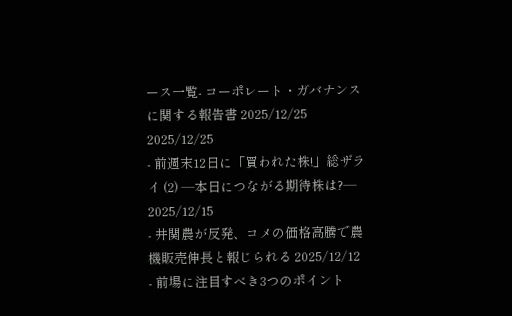ース一覧- コーポレート・ガバナンスに関する報告書 2025/12/25 2025/12/25
- 前週末12日に「買われた株!」総ザライ (2) ―本日につながる期待株は?― 2025/12/15
- 井関農が反発、コメの価格高騰で農機販売伸長と報じられる 2025/12/12
- 前場に注目すべき3つのポイント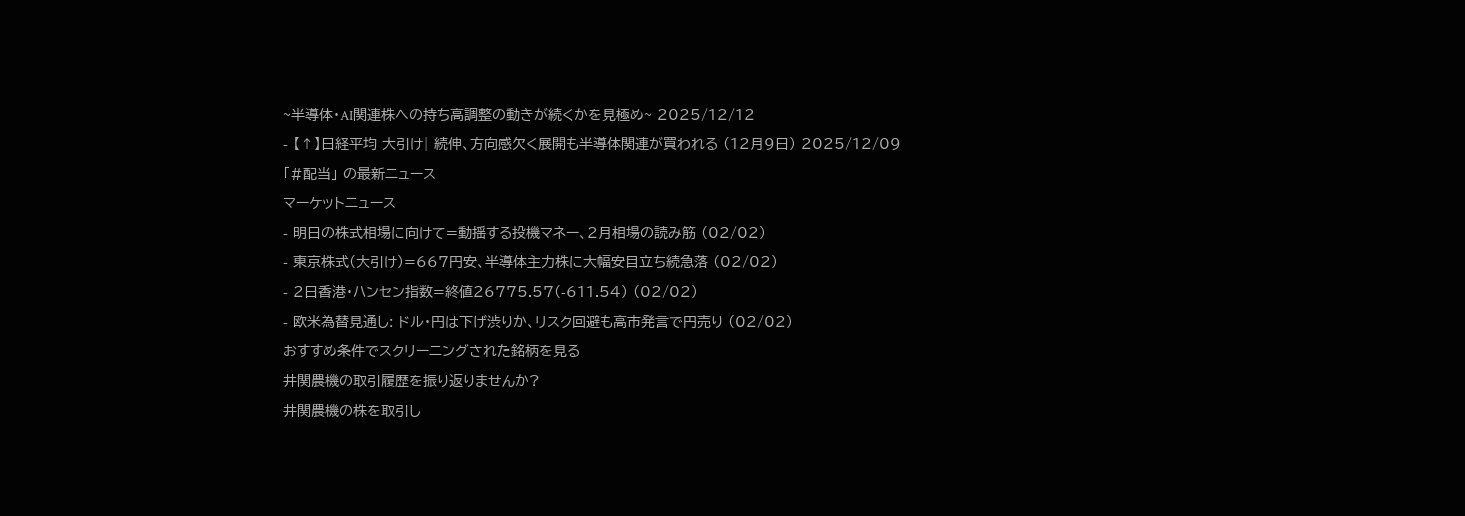~半導体・AI関連株への持ち高調整の動きが続くかを見極め~ 2025/12/12
- 【↑】日経平均 大引け| 続伸、方向感欠く展開も半導体関連が買われる (12月9日) 2025/12/09
「#配当」 の最新ニュース
マーケットニュース
- 明日の株式相場に向けて=動揺する投機マネー、2月相場の読み筋 (02/02)
- 東京株式(大引け)=667円安、半導体主力株に大幅安目立ち続急落 (02/02)
- 2日香港・ハンセン指数=終値26775.57(-611.54) (02/02)
- 欧米為替見通し: ドル・円は下げ渋りか、リスク回避も高市発言で円売り (02/02)
おすすめ条件でスクリーニングされた銘柄を見る
井関農機の取引履歴を振り返りませんか?
井関農機の株を取引し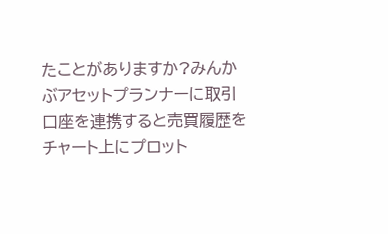たことがありますか?みんかぶアセットプランナーに取引口座を連携すると売買履歴をチャート上にプロット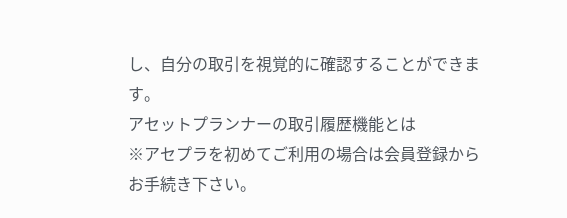し、自分の取引を視覚的に確認することができます。
アセットプランナーの取引履歴機能とは
※アセプラを初めてご利用の場合は会員登録からお手続き下さい。